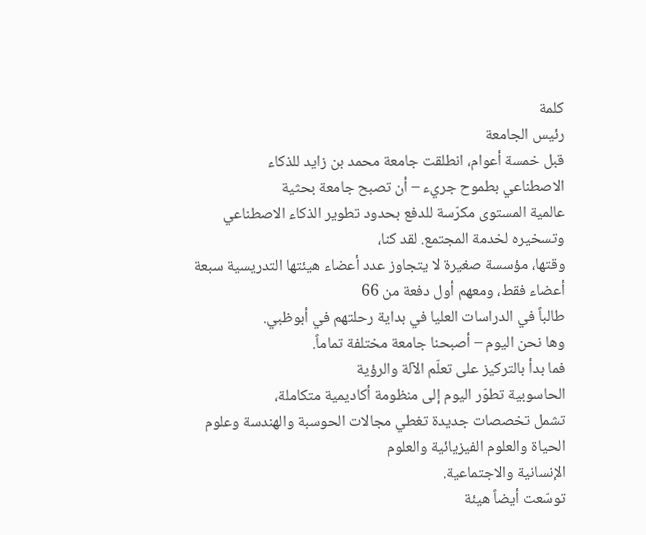كلمة
رئيس الجامعة
قبل خمسة أعوام، انطلقت جامعة محمد بن زايد للذكاء
الاصطناعي بطموح جريء – أن تصبح جامعة بحثية
عالمية المستوى مكرّسة للدفع بحدود تطوير الذكاء الاصطناعي وتسخيره لخدمة المجتمع. لقد كنا،
وقتها، مؤسسة صغيرة لا يتجاوز عدد أعضاء هيئتها التدريسية سبعة أعضاء فقط، ومعهم أول دفعة من 66
طالباً في الدراسات العليا في بداية رحلتهم في أبوظبي.
وها نحن اليوم – أصبحنا جامعة مختلفة تماماً.
فما بدأ بالتركيز على تعلّم الآلة والرؤية
الحاسوبية تطوّر اليوم إلى منظومة أكاديمية متكاملة،
تشمل تخصصات جديدة تغطي مجالات الحوسبة والهندسة وعلوم الحياة والعلوم الفيزيائية والعلوم
الإنسانية والاجتماعية.
توسّعت أيضاً هيئة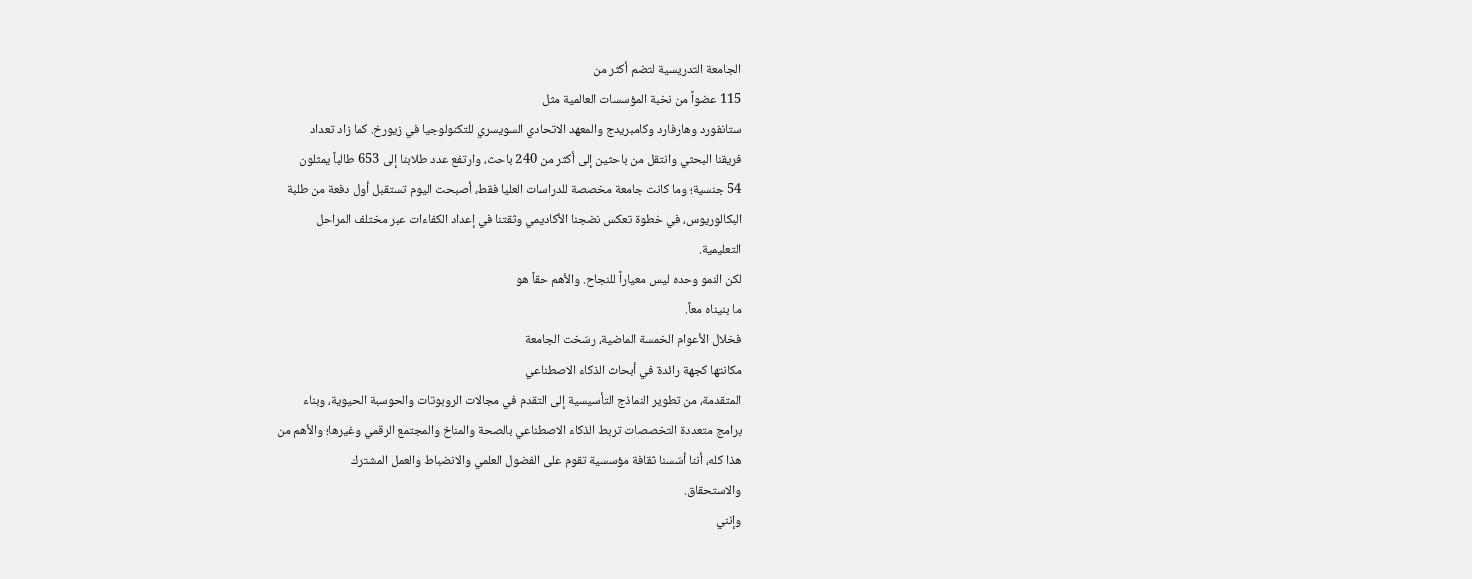الجامعة التدريسية لتضم أكثر من
115 عضواً من نخبة المؤسسات العالمية مثل
ستانفورد وهارفارد وكامبريدج والمعهد الاتحادي السويسري للتكنولوجيا في زيورخ. كما زاد تعداد
فريقنا البحثي وانتقل من باحثين إلى أكثر من 240 باحث، وارتفع عدد طلابنا إلى 653 طالباً يمثلون
54 جنسية؛ وما كانت جامعة مخصصة للدراسات العليا فقط، أصبحت اليوم تستقبل أول دفعة من طلبة
البكالوريوس، في خطوة تعكس نضجنا الأكاديمي وثقتنا في إعداد الكفاءات عبر مختلف المراحل
التعليمية.
لكن النمو وحده ليس معياراً للنجاح. والأهم حقاً هو
ما بنيناه معاً.
فخلال الأعوام الخمسة الماضية، رسّخت الجامعة
مكانتها كجهة رائدة في أبحاث الذكاء الاصطناعي
المتقدمة، من تطوير النماذج التأسيسية إلى التقدم في مجالات الروبوتات والحوسبة الحيوية، وبناء
برامج متعددة التخصصات تربط الذكاء الاصطناعي بالصحة والمناخ والمجتمع الرقمي وغيرها؛ والأهم من
هذا كله، أننا أسّسنا ثقافة مؤسسية تقوم على الفضول العلمي والانضباط والعمل المشترك
والاستحقاق.
وإنني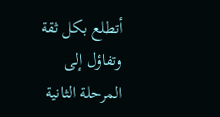أتطلع بكل ثقة وتفاؤل إلى المرحلة الثانية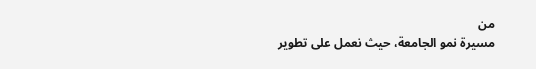من
مسيرة نمو الجامعة، حيث نعمل على تطوير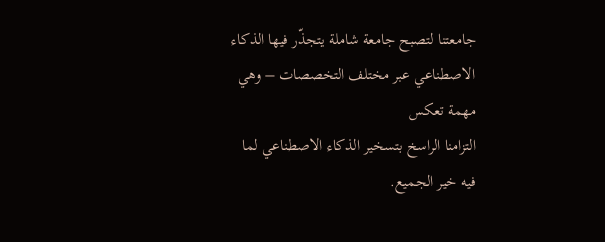جامعتنا لتصبح جامعة شاملة يتجذّر فيها الذكاء الاصطناعي عبر مختلف التخصصات – وهي مهمة تعكس
التزامنا الراسخ بتسخير الذكاء الاصطناعي لما فيه خير الجميع.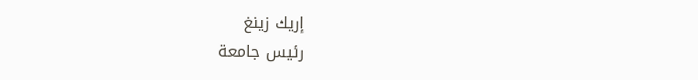إريك زينغ
رئيس جامعة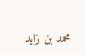محمد بن زايد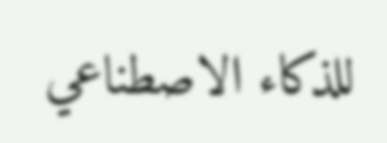للذكاء الاصطناعي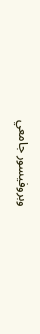وبروفيسور جامعي